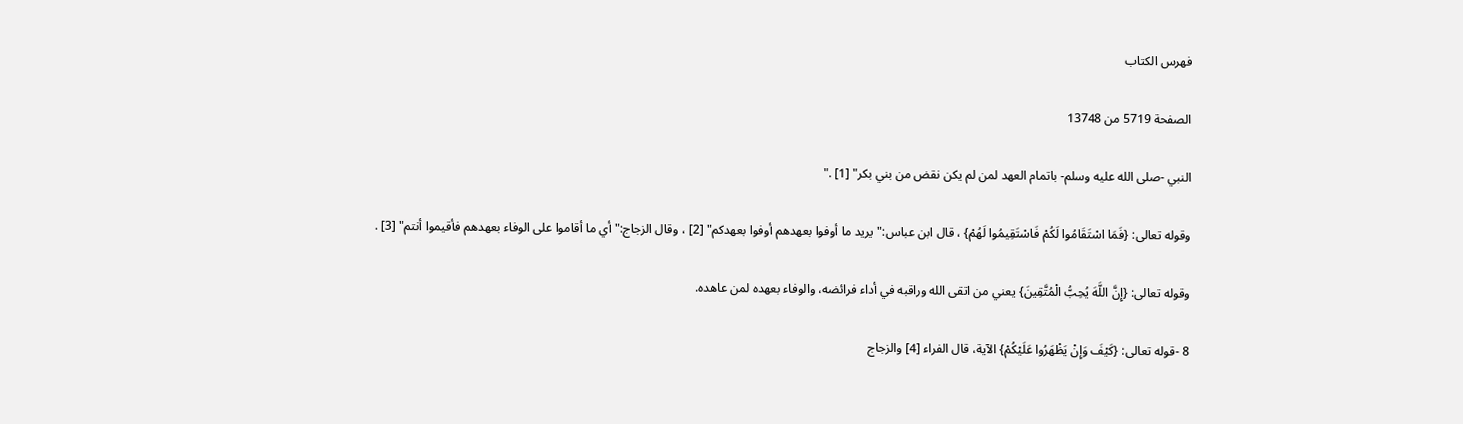فهرس الكتاب

الصفحة 5719 من 13748

النبي -صلى الله عليه وسلم- باتمام العهد لمن لم يكن نقض من بني بكر" [1] ."

وقوله تعالى: {فَمَا اسْتَقَامُوا لَكُمْ فَاسْتَقِيمُوا لَهُمْ} ، قال ابن عباس:"يريد ما أوفوا بعهدهم أوفوا بعهدكم" [2] ، وقال الزجاج:"أي ما أقاموا على الوفاء بعهدهم فأقيموا أنتم" [3] .

وقوله تعالى: {إِنَّ اللَّهَ يُحِبُّ الْمُتَّقِينَ} يعني من اتقى الله وراقبه في أداء فرائضه، والوفاء بعهده لمن عاهده.

8 -قوله تعالى: {كَيْفَ وَإِنْ يَظْهَرُوا عَلَيْكُمْ} الآية، قال الفراء [4] والزجاج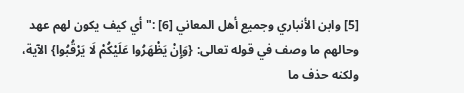[5] وابن الأنباري وجميع أهل المعاني [6] :"أي كيف يكون لهم عهد وحالهم ما وصف في قوله تعالى: {وَإِنْ يَظْهَرُوا عَلَيْكُمْ لَا يَرْقُبُوا} الآية، ولكنه حذف ما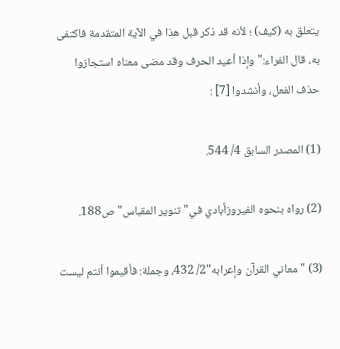يتعلق به (كيف) ؛ لأنه قد ذكر قبل هذا في الآية المتقدمة فاكتفى به، قال الفراء:"وإذا أعيد الحرف وقد مضى معناه استجازوا حذف الفعل، وأنشدوا [7] :

(1) المصدر السابق 4/ 544.

(2) رواه بنحوه الفيروزأبادي في"تنوير المقباس"ص188.

(3) "معاني القرآن وإعرابه"2/ 432، وجملة: فأقيموا أنتم ليست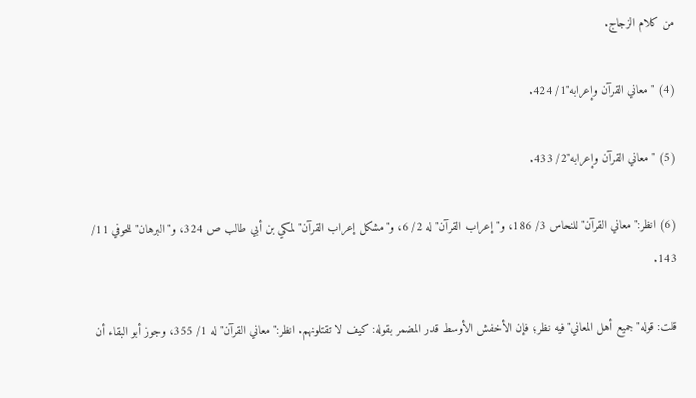من كلام الزجاج.

(4) "معاني القرآن وإعرابه"1/ 424.

(5) "معاني القرآن وإعرابه"2/ 433.

(6) انظر:"معاني القرآن"للنحاس 3/ 186، و"إعراب القرآن"له 2/ 6، و"مشكل إعراب القرآن"لمكي بن أبي طالب ص 324، و"البرهان"للحوفي 11/ 143.

قلت: قوله"جميع أهل المعاني"فيه نظر؛ فإن الأخفش الأوسط قدر المضمر بقوله: كيف لا تقتلونهم. انظر:"معاني القرآن"له 1/ 355، وجوز أبو البقاء أن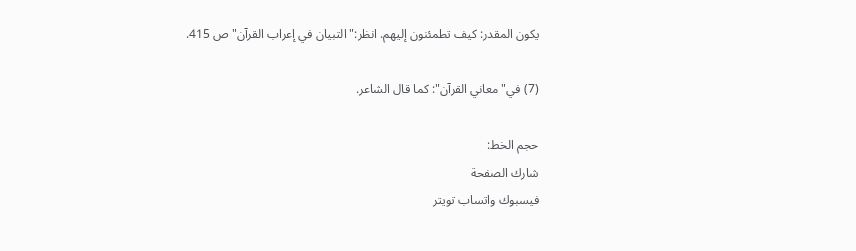يكون المقدر: كيف تطمئنون إليهم. انظر:"التبيان في إعراب القرآن"ص 415.

(7) في"معاني القرآن": كما قال الشاعر.

حجم الخط:
شارك الصفحة
فيسبوك واتساب تويتر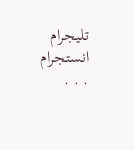تليجرام انستجرام
. . .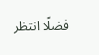فضلًا انتظر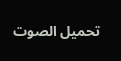تحميل الصوت